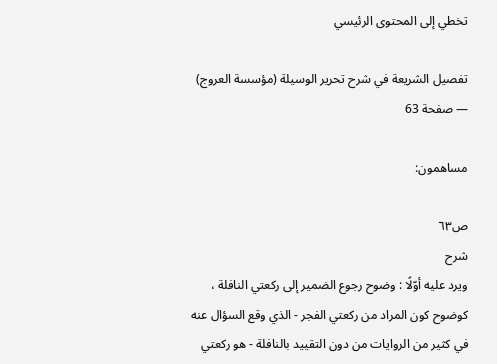تخطي إلى المحتوى الرئيسي

تفصيل الشريعة في شرح تحرير الوسيلة (مؤسسة العروج) — صفحة 63

مساهمون:

ص٦٣
شرح
ويرد عليه أوّلًا : وضوح رجوع الضمير إلى ركعتي النافلة ، كوضوح كون المراد من ركعتي الفجر - الذي وقع السؤال عنه في كثير من الروايات من دون التقييد بالنافلة - هو ركعتي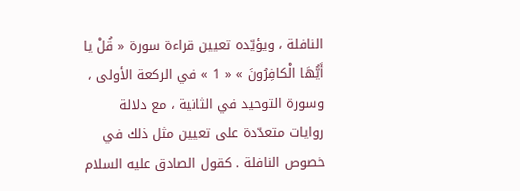النافلة ، ويؤيّده تعيين قراءة سورة « قُلْ يا أَيُّهَا الْكافِرُونَ » « 1 » في الركعة الأولى ، وسورة التوحيد في الثانية ، مع دلالة روايات متعدّدة على تعيين مثل ذلك في خصوص النافلة . كقول الصادق عليه السلام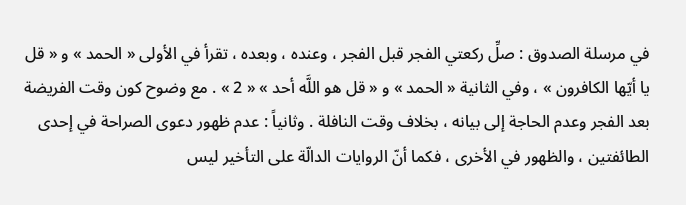في مرسلة الصدوق : صلِّ ركعتي الفجر قبل الفجر ، وعنده ، وبعده ، تقرأ في الأولى « الحمد » و « قل يا أيّها الكافرون » ، وفي الثانية « الحمد » و « قل هو اللَّه أحد » « 2 » . مع وضوح كون وقت الفريضة بعد الفجر وعدم الحاجة إلى بيانه ، بخلاف وقت النافلة . وثانياً : عدم ظهور دعوى الصراحة في إحدى الطائفتين ، والظهور في الأخرى ، فكما أنّ الروايات الدالّة على التأخير ليس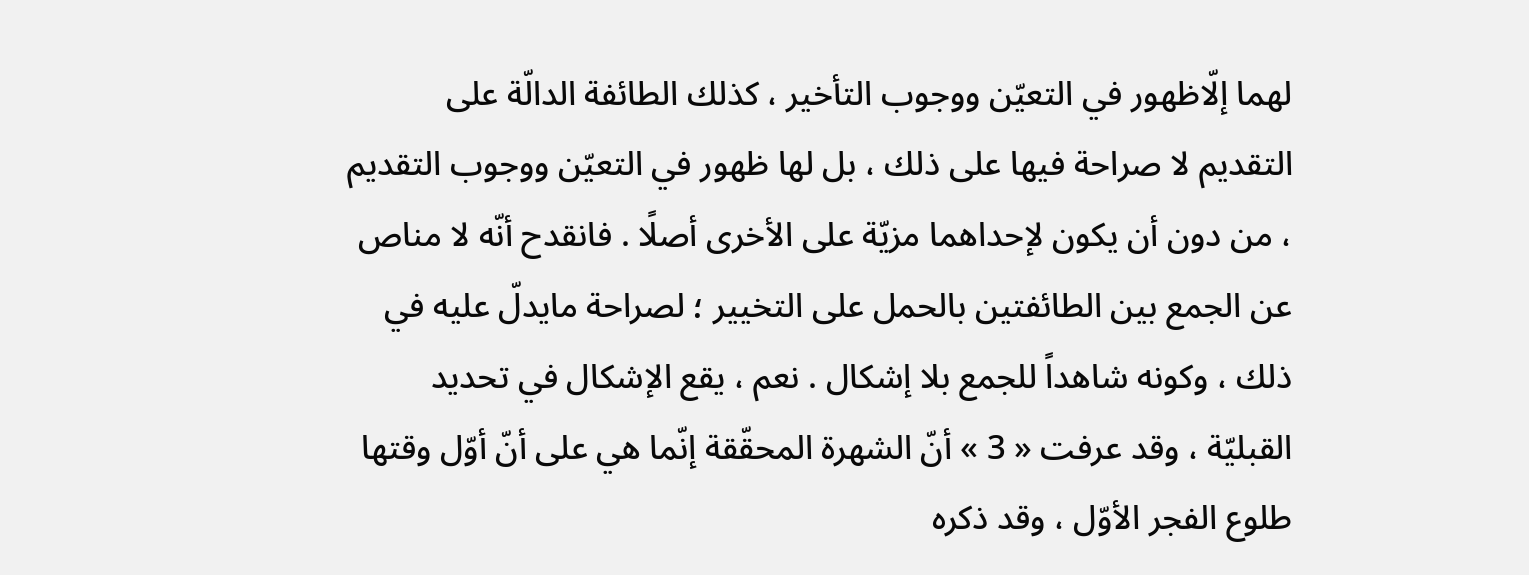لهما إلّاظهور في التعيّن ووجوب التأخير ، كذلك الطائفة الدالّة على التقديم لا صراحة فيها على ذلك ، بل لها ظهور في التعيّن ووجوب التقديم ، من دون أن يكون لإحداهما مزيّة على الأخرى أصلًا . فانقدح أنّه لا مناص عن الجمع بين الطائفتين بالحمل على التخيير ؛ لصراحة مايدلّ عليه في ذلك ، وكونه شاهداً للجمع بلا إشكال . نعم ، يقع الإشكال في تحديد القبليّة ، وقد عرفت « 3 » أنّ الشهرة المحقّقة إنّما هي على أنّ أوّل وقتها طلوع الفجر الأوّل ، وقد ذكره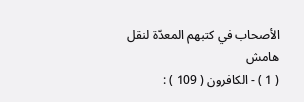الأصحاب في كتبهم المعدّة لنقل
هامش
( 1 ) - الكافرون ( 109 ) :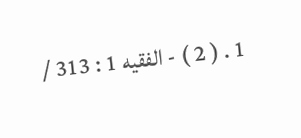1 . ( 2 ) - الفقيه 1 : 313 /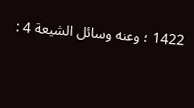1422 ؛ وعنه وسائل الشيعة 4 :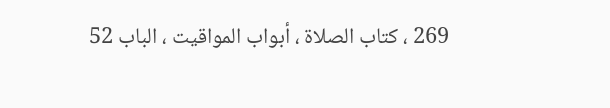269 ، كتاب الصلاة ، أبواب المواقيت ، الباب 52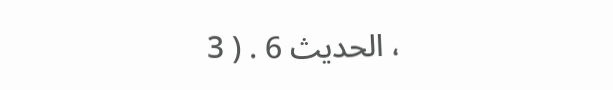، الحديث 6 . ( 3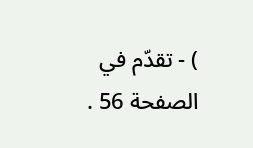) - تقدّم في الصفحة 56 .